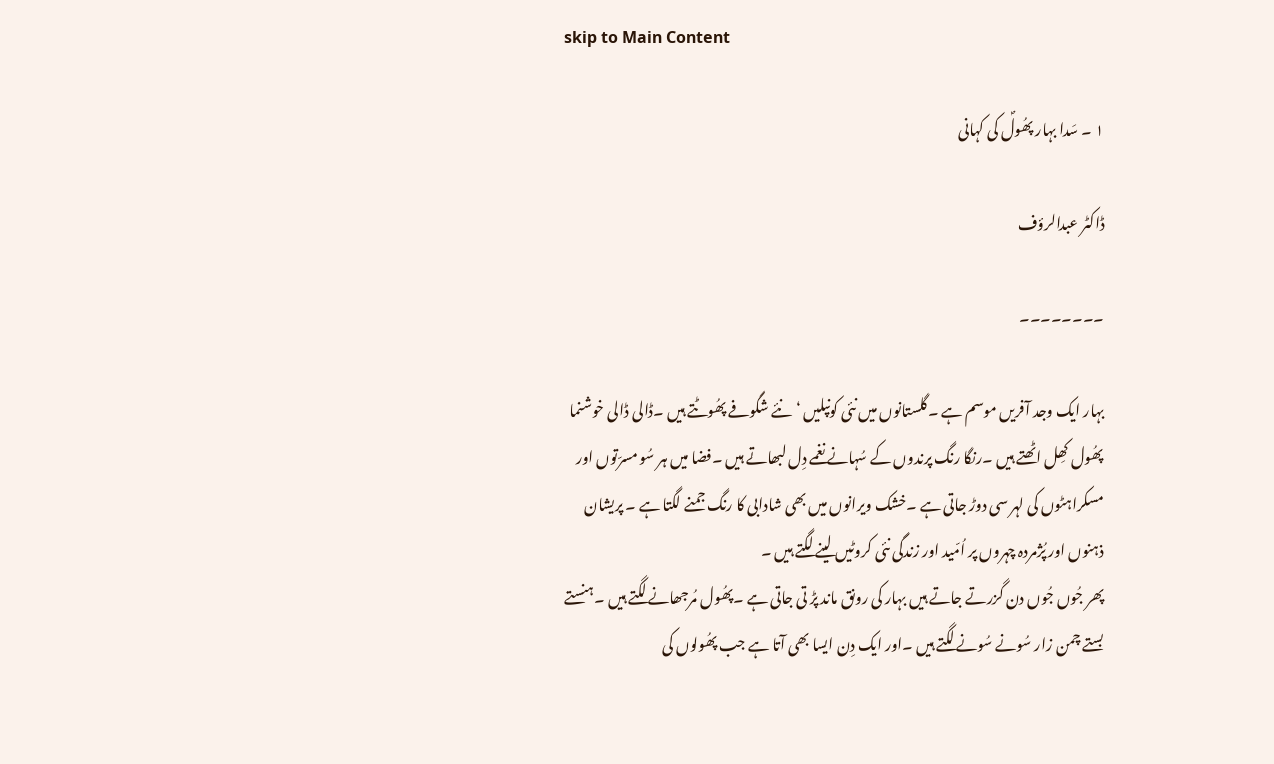skip to Main Content

۱ ۔ سَدا بہار پھُولؐ کی کہانی

ڈاکٹر عبدالرؤف

۔۔۔۔۔۔۔۔

بہار ایک وجد آفریں موسم ہے ۔گلستانوں میں نئی کونپلیں ‘نئے شگوفے پھُوٹتے ہیں ۔ڈالی ڈالی خوشنما پھُول کھِل اٹھتے ہیں ۔رنگا رنگ پرندوں کے سُہانے نغمے دِل لبھاتے ہیں ۔فضا میں ہر سُو مسرّتوں اور مسکراہٹوں کی لہر سی دوڑ جاتی ہے ۔خشک ویرانوں میں بھی شادابی کا رنگ جمنے لگتا ہے ۔ پریشان ذہنوں اور پُژمردہ چہروں پر اُمّید اور زندگی نئی کروٹیں لینے لگتے ہیں ۔
پھر جُوں جُوں دن گزرتے جاتے ہیں بہار کی رونق ماند پڑ تی جاتی ہے ۔پھُول مُرجھانے لگتے ہیں ۔ہنستے بستے چمن زار سُونے سُونے لگتے ہیں ۔اور ایک دِن ایسا بھی آتا ہے جب پھُولوں کی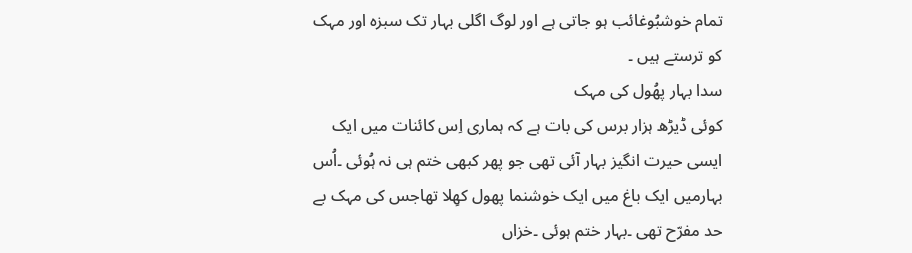تمام خوشبُوغائب ہو جاتی ہے اور لوگ اگلی بہار تک سبزہ اور مہک کو ترستے ہیں ۔
سدا بہار پھُول کی مہک
کوئی ڈیڑھ ہزار برس کی بات ہے کہ ہماری اِس کائنات میں ایک ایسی حیرت انگیز بہار آئی تھی جو پھر کبھی ختم ہی نہ ہُوئی ۔اُس بہارمیں ایک باغ میں ایک خوشنما پھول کھِلا تھاجس کی مہک بے حد مفرّح تھی ۔بہار ختم ہوئی ۔خزاں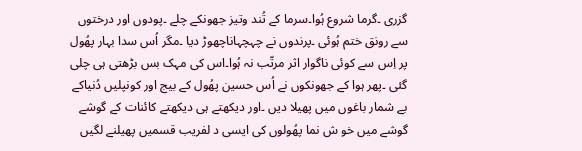گزری ۔گرما شروع ہُوا۔سرما کے تُند وتیز جھونکے چلے ۔پودوں اور درختوں سے رونق ختم ہُوئی ۔پرندوں نے چہچہاناچھوڑ دیا ۔مگر اُس سدا بہار پھُول پر اِس سے کوئی ناگوار اثر مرتّب نہ ہُوا۔اس کی مہک بس بڑھتی ہی چلی گئی ۔پھر ہوا کے جھونکوں نے اُس حسین پھُول کے بیج اور کونپلیں دُنیاکے بے شمار باغوں میں پھیلا دیں ۔اور دیکھتے ہی دیکھتے کائنات کے گوشے گوشے میں خو ش نما پھُولوں کی ایسی د لفریب قسمیں پھیلنے لگیں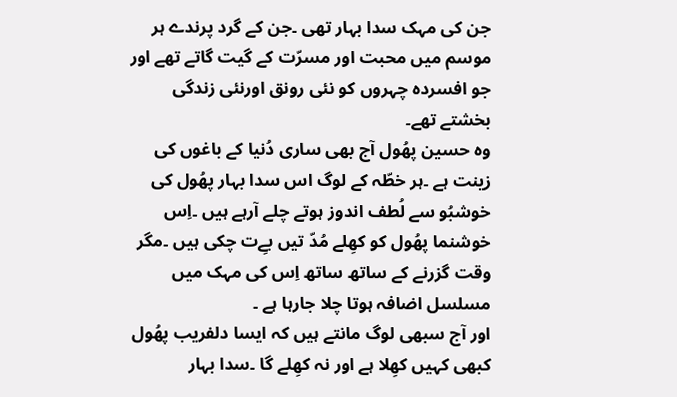جن کی مہک سدا بہار تھی ۔جن کے گرد پرندے ہر موسم میں محبت اور مسرّت کے گیت گاتے تھے اور جو افسردہ چہروں کو نئی رونق اورنئی زندگی بخشتے تھے۔
وہ حسین پھُول آج بھی ساری دُنیا کے باغوں کی زینت ہے ۔ہر خطّہ کے لوگ اس سدا بہار پھُول کی خوشبُو سے لُطف اندوز ہوتے چلے آرہے ہیں ۔اِس خوشنما پھُول کو کھِلے مُدّ تیں بےِت چکی ہیں ۔مگر وقت گزرنے کے ساتھ ساتھ اِس کی مہک میں مسلسل اضافہ ہوتا چلا جارہا ہے ۔
اور آج سبھی لوگ مانتے ہیں کہ ایسا دلفریب پھُول کبھی کہیں کھِلا ہے اور نہ کھِلے گا ۔سدا بہار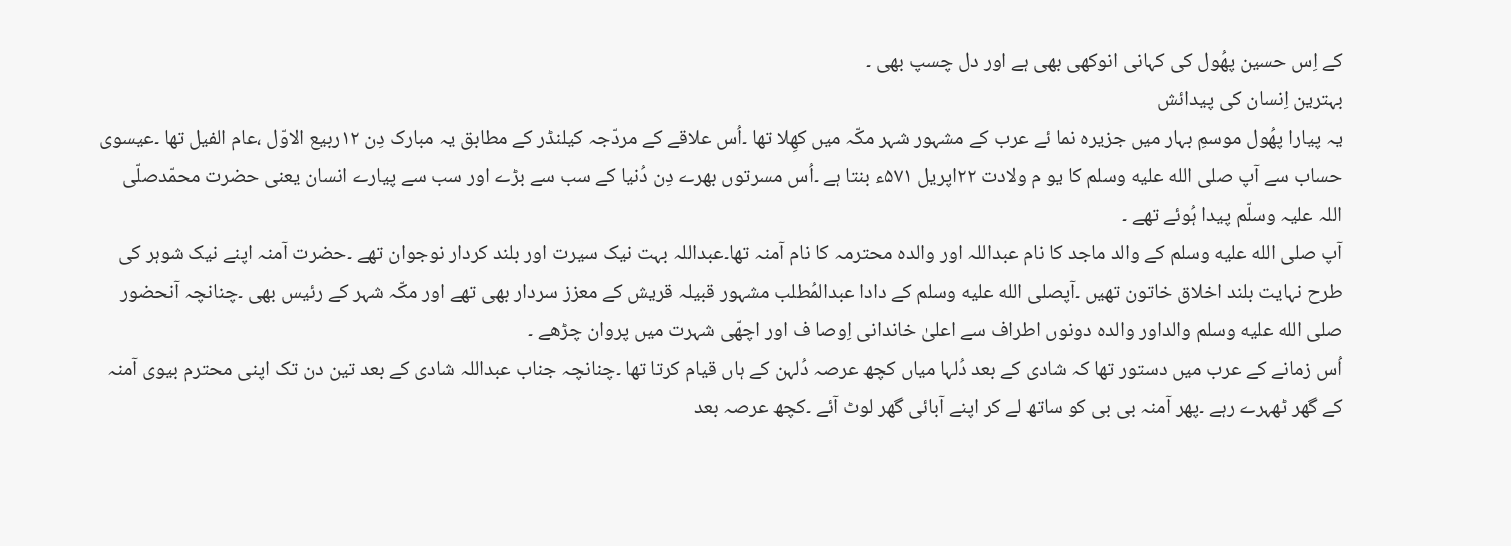کے اِس حسین پھُول کی کہانی انوکھی بھی ہے اور دل چسپ بھی ۔
بہترین اِنسان کی پیدائش
یہ پیارا پھُول موسمِ بہار میں جزیرہ نما ئے عرب کے مشہور شہر مکّہ میں کھِلا تھا ۔اُس علاقے کے مردّجہ کیلنڈر کے مطابق یہ مبارک دِن ۱۲ربیع الاوّل ،عام الفیل تھا ۔عیسوی حساب سے آپ صلى الله عليه وسلم کا یو م ولادت ۲۲اپریل ۵۷۱ء بنتا ہے ۔اُس مسرتوں بھرے دِن دُنیا کے سب سے بڑے اور سب سے پیارے انسان یعنی حضرت محمّدصلّی اللہ علیہ وسلّم پیدا ہُوئے تھے ۔
آپ صلى الله عليه وسلم کے والد ماجد کا نام عبداللہ اور والدہ محترمہ کا نام آمنہ تھا۔عبداللہ بہت نیک سیرت اور بلند کردار نوجوان تھے ۔حضرت آمنہ اپنے نیک شوہر کی طرح نہایت بلند اخلاق خاتون تھیں ۔آپصلى الله عليه وسلم کے دادا عبدالمُطلب مشہور قبیلہ قریش کے معزز سردار بھی تھے اور مکّہ شہر کے رئیس بھی ۔چنانچہ آنحضور صلى الله عليه وسلم والداور والدہ دونوں اطراف سے اعلیٰ خاندانی اِوصا ف اور اچھّی شہرت میں پروان چڑھے ۔
اُس زمانے کے عرب میں دستور تھا کہ شادی کے بعد دُلہا میاں کچھ عرصہ دُلہن کے ہاں قیام کرتا تھا ۔چنانچہ جناب عبداللہ شادی کے بعد تین دن تک اپنی محترم بیوی آمنہ کے گھر ٹھہرے رہے ۔پھر آمنہ بی بی کو ساتھ لے کر اپنے آبائی گھر لوٹ آئے ۔کچھ عرصہ بعد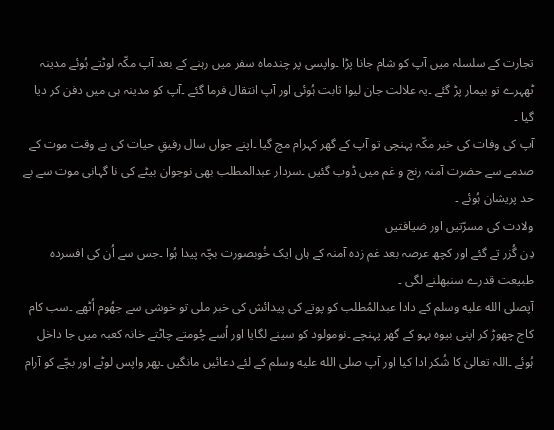تجارت کے سلسلہ میں آپ کو شام جانا پڑا ۔واپسی پر چندماہ سفر میں رہنے کے بعد آپ مکّہ لوٹتے ہُوئے مدینہ ٹھہرے تو بیمار پڑ گئے ۔یہ علالت جان لیوا ثابت ہُوئی اور آپ انتقال فرما گئے ۔آپ کو مدینہ ہی میں دفن کر دیا گیا ۔
آپ کی وفات کی خبر مکّہ پہنچی تو آپ کے گھر کہرام مچ گیا ۔اپنے جواں سال رفیقِ حیات کی بے وقت موت کے صدمے سے حضرت آمنہ رنج و غم میں ڈوب گئیں ۔سردار عبدالمطلب بھی نوجوان بیٹے کی نا گہانی موت سے بے حد پریشان ہُوئے ۔
ولادت کی مسرّتیں اور ضیافتیں
دِن گُزر تے گئے اور کچھ عرصہ بعد غم زدہ آمنہ کے ہاں ایک خُوبصورت بچّہ پیدا ہُوا ۔جس سے اُن کی افسردہ طبیعت قدرے سنبھلنے لگی ۔
آپصلى الله عليه وسلم کے دادا عبدالمُطلب کو پوتے کی پیدائش کی خبر ملی تو خوشی سے جھُوم اُٹھے ۔سب کام کاج چھوڑ کر اپنی بیوہ بہو کے گھر پہنچے ۔نومولود کو سینے لگایا اور اُسے چُومتے چاٹتے خانہ کعبہ میں جا داخل ہُوئے ۔اللہ تعالیٰ کا شُکر ادا کیا اور آپ صلى الله عليه وسلم کے لئے دعائیں مانگیں ۔پھر واپس لوٹے اور بچّے کو آرام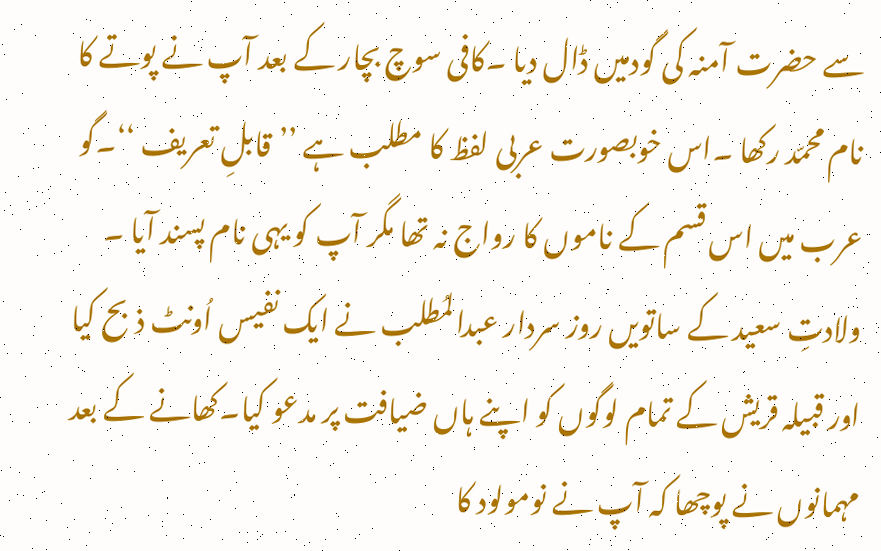سے حضرت آمنہ کی گودمیں ڈال دیا ۔کافی سوچ بچار کے بعد آپ نے پوتے کا نام محمّد رکھا ۔اس خوبصورت عربی لفظ کا مطلب ہے ’’قابلِ تعریف ‘‘۔گو عرب میں اس قسم کے ناموں کا رواج نہ تھا مگر آپ کو یہی نام پسند آیا ۔
ولادتِ سعید کے ساتویں روز سردار عبدالمُطلب نے ایک نفیس اُونٹ ذبح کیا اور قبیلہ قریش کے تمام لوگوں کو اپنے ہاں ضیافت پر مدعو کیا۔کھانے کے بعد مہمانوں نے پوچھا کہ آپ نے نومولود کا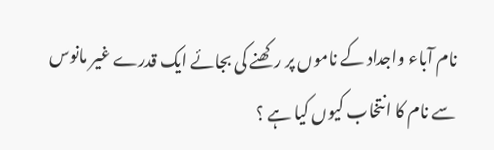نام آباء واجداد کے ناموں پر رکھنے کی بجائے ایک قدرے غیر مانوس سے نام کا انتخاب کیوں کیا ہے ؟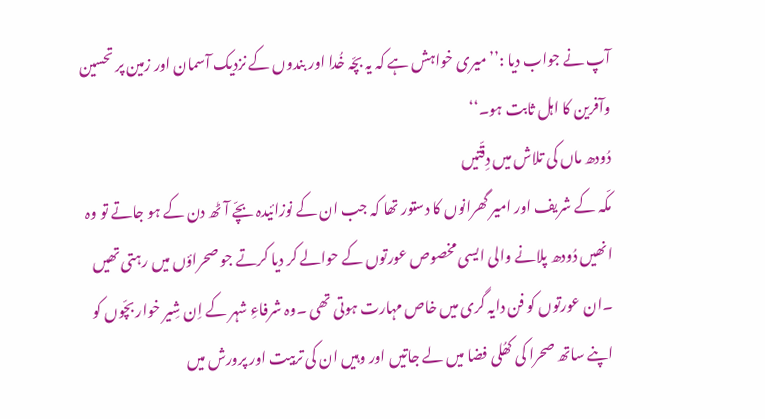آپ نے جواب دیا :’’میری خواہش ہے کہ یہ بچّہ خُدا اور بندوں کے نزدیک آسمان اور زمین پر تحسین وآفرین کا اہل ثابت ہو۔‘‘
دُودھ ماں کی تلاش میں دِقّتیں
مکّہ کے شریف اور امیر گھرانوں کا دستور تھا کہ جب ان کے نوزائیدہ بچّے آٹھ دن کے ہو جاتے تو وہ انھیں دُودھ پلانے والی ایسی مخصوص عورتوں کے حوالے کر دیا کرتے جو صحراؤں میں رہتی تھیں ۔ان عورتوں کو فن دایہ گری میں خاص مہارت ہوتی تھی ۔وہ شرفاءِ شہر کے اِن شِیر خوار بچّوں کو اپنے ساتھ صحرا کی کھُلی فضا میں لے جاتیں اور وہیں ان کی تربیت اور پرورش میں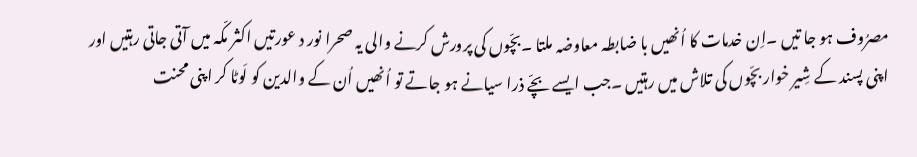مصرُوف ہو جا تیں ۔اِن خدمات کا اُنھیں با ضابطہ معاوضہ ملتا ۔بچّوں کی پرورش کرنے والی یہ صحرا نور د عورتیں اکثر مکّہ میں آتی جاتی رہتیں اور اپنی پسند کے شِیر خوار بچّوں کی تلاش میں رہتیں ۔جب ایسے بچّے ذرا سیانے ہو جاتے تو اُنھیں اُن کے والدین کو لَوٹا کر اپنی محنت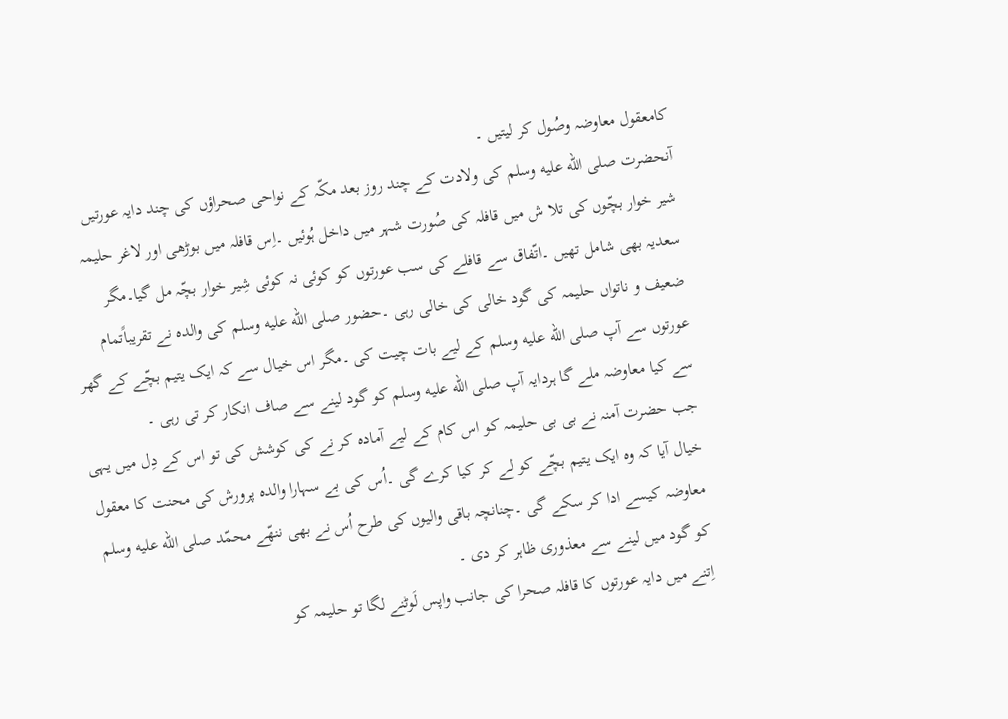کامعقول معاوضہ وصُول کر لیتیں ۔
آنحضرت صلى الله عليه وسلم کی ولادت کے چند روز بعد مکّہ کے نواحی صحراؤں کی چند دایہ عورتیں شیر خوار بچّوں کی تلا ش میں قافلہ کی صُورت شہر میں داخل ہُوئیں ۔اِس قافلہ میں بوڑھی اور لاغر حلیمہ سعدیہ بھی شامل تھیں ۔اتّفاق سے قافلے کی سب عورتوں کو کوئی نہ کوئی شِیر خوار بچّہ مل گیا۔مگر ضعیف و ناتواں حلیمہ کی گود خالی کی خالی رہی ۔حضور صلى الله عليه وسلم کی والدہ نے تقریباًتمام عورتوں سے آپ صلى الله عليه وسلم کے لیے بات چیت کی ۔مگر اس خیال سے کہ ایک یتیم بچّے کے گھر سے کیا معاوضہ ملے گا ہردایہ آپ صلى الله عليه وسلم کو گود لینے سے صاف انکار کر تی رہی ۔
جب حضرت آمنہ نے بی بی حلیمہ کو اس کام کے لیے آمادہ کر نے کی کوشش کی تو اس کے دِل میں یہی خیال آیا کہ وہ ایک یتیم بچّے کو لے کر کیا کرے گی ۔اُس کی بے سہارا والدہ پرورش کی محنت کا معقول معاوضہ کیسے ادا کر سکے گی ۔چنانچہ باقی والیوں کی طرح اُس نے بھی ننھّے محمّد صلى الله عليه وسلم کو گود میں لینے سے معذوری ظاہر کر دی ۔
اِتنے میں دایہ عورتوں کا قافلہ صحرا کی جانب واپس لَوٹنے لگا تو حلیمہ کو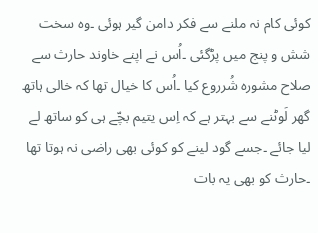کوئی کام نہ ملنے سے فکر دامن گیر ہوئی ۔وہ سخت شش و پنج میں پڑگئی ۔اُس نے اپنے خاوند حارث سے صلاح مشورہ شُرروع کیا ۔اُس کا خیال تھا کہ خالی ہاتھ گھر لَوٹنے سے بہتر ہے کہ اِس یتیم بچّے ہی کو ساتھ لے لیا جائے ۔جسے گود لینے کو کوئی بھی راضی نہ ہوتا تھا ۔حارث کو بھی یہ بات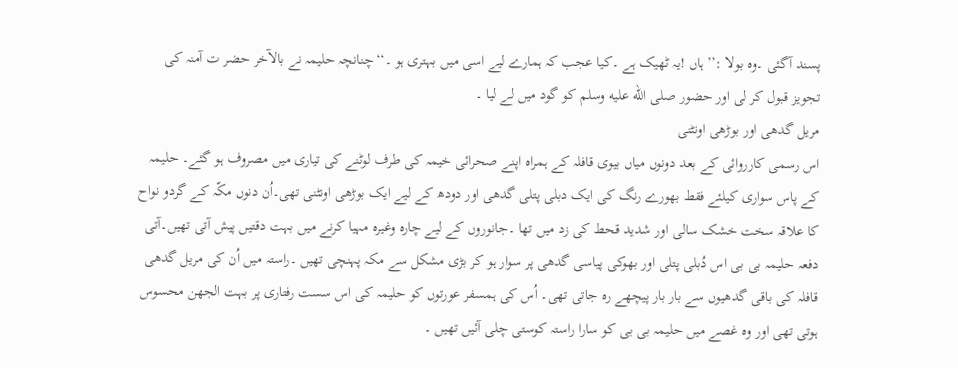پسند آگئی ۔وہ بولا :’’ہاں !یہ ٹھیک ہے ۔کیا عجب کہ ہمارے لیے اسی میں بہتری ہو ۔‘‘چنانچہ حلیمہ نے بالآخر حضر ت آمنہ کی تجویز قبول کر لی اور حضور صلى الله عليه وسلم کو گود میں لے لیا ۔
مریل گدھی اور بوڑھی اونٹنی
اس رسمی کارروائی کے بعد دونوں میاں بیوی قافلہ کے ہمراہ اپنے صحرائی خیمہ کی طرف لوٹنے کی تیاری میں مصروف ہو گئے۔ حلیمہ کے پاس سواری کیلئے فقط بھورے رنگ کی ایک دبلی پتلی گدھی اور دودھ کے لیے ایک بوڑھی اونٹنی تھی۔اُن دنوں مکّہ کے گردو نواح کا علاقہ سخت خشک سالی اور شدید قحط کی زد میں تھا ۔جانوروں کے لیے چارہ وغیرہ مہیا کرنے میں بہت دقتیں پیش آتی تھیں۔آتی دفعہ حلیمہ بی بی اس دُبلی پتلی اور بھوکی پیاسی گدھی پر سوار ہو کر بڑی مشکل سے مکہ پہنچی تھیں ۔راستہ میں اُن کی مریل گدھی قافلہ کی باقی گدھیوں سے بار بار پیچھے رہ جاتی تھی۔ اُس کی ہمسفر عورتوں کو حلیمہ کی اس سست رفتاری پر بہت الجھن محسوس ہوتی تھی اور وہ غصے میں حلیمہ بی بی کو سارا راستہ کوستی چلی آئیں تھیں ۔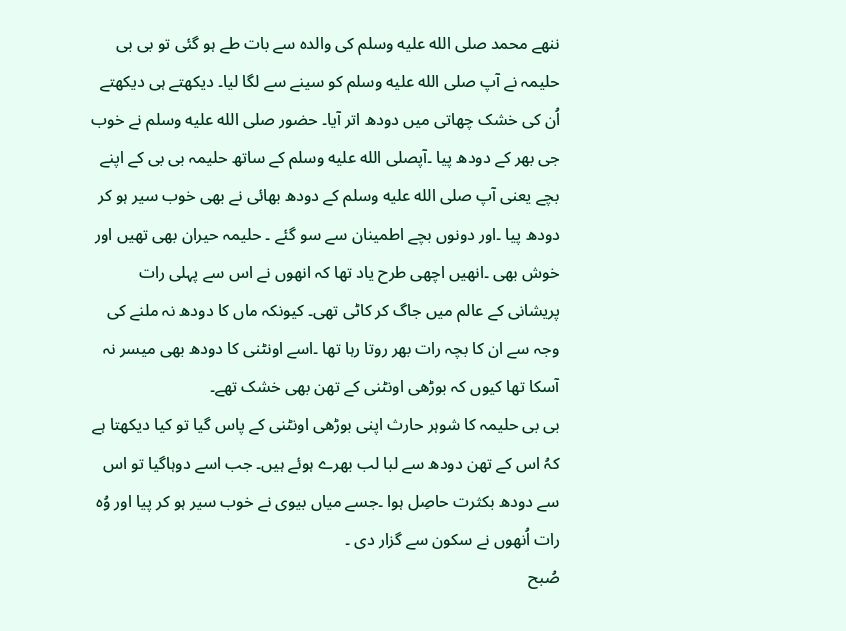ننھے محمد صلى الله عليه وسلم کی والدہ سے بات طے ہو گئی تو بی بی حلیمہ نے آپ صلى الله عليه وسلم کو سینے سے لگا لیا۔ دیکھتے ہی دیکھتے اُن کی خشک چھاتی میں دودھ اتر آیا۔ حضور صلى الله عليه وسلم نے خوب جی بھر کے دودھ پیا ۔آپصلى الله عليه وسلم کے ساتھ حلیمہ بی بی کے اپنے بچے یعنی آپ صلى الله عليه وسلم کے دودھ بھائی نے بھی خوب سیر ہو کر دودھ پیا ۔اور دونوں بچے اطمینان سے سو گئے ۔ حلیمہ حیران بھی تھیں اور خوش بھی ۔انھیں اچھی طرح یاد تھا کہ انھوں نے اس سے پہلی رات پریشانی کے عالم میں جاگ کر کاٹی تھی۔ کیونکہ ماں کا دودھ نہ ملنے کی وجہ سے ان کا بچہ رات بھر روتا رہا تھا ۔اسے اونٹنی کا دودھ بھی میسر نہ آسکا تھا کیوں کہ بوڑھی اونٹنی کے تھن بھی خشک تھے۔
بی بی حلیمہ کا شوہر حارث اپنی بوڑھی اونٹنی کے پاس گیا تو کیا دیکھتا ہے کہُ اس کے تھن دودھ سے لبا لب بھرے ہوئے ہیں۔ جب اسے دوہاگیا تو اس سے دودھ بکثرت حاصِل ہوا ۔جسے میاں بیوی نے خوب سیر ہو کر پیا اور وُہ رات اُنھوں نے سکون سے گزار دی ۔
صُبح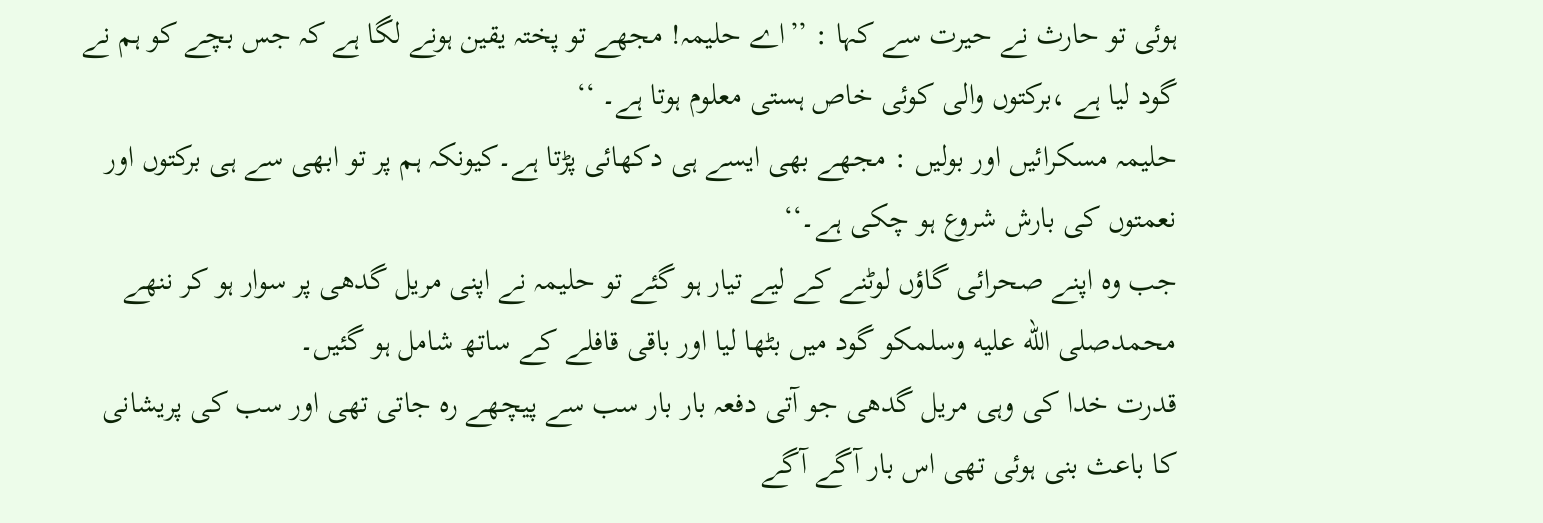ہوئی تو حارث نے حیرت سے کہا : ’’اے حلیمہ! مجھے تو پختہ یقین ہونے لگا ہے کہ جس بچے کو ہم نے گود لیا ہے ،برکتوں والی کوئی خاص ہستی معلوم ہوتا ہے۔ ‘‘
حلیمہ مسکرائیں اور بولیں : مجھے بھی ایسے ہی دکھائی پڑتا ہے۔کیونکہ ہم پر تو ابھی سے ہی برکتوں اور نعمتوں کی بارش شروع ہو چکی ہے۔‘‘
جب وہ اپنے صحرائی گاؤں لوٹنے کے لیے تیار ہو گئے تو حلیمہ نے اپنی مریل گدھی پر سوار ہو کر ننھے محمدصلى الله عليه وسلمکو گود میں بٹھا لیا اور باقی قافلے کے ساتھ شامل ہو گئیں۔
قدرت خدا کی وہی مریل گدھی جو آتی دفعہ بار بار سب سے پیچھے رہ جاتی تھی اور سب کی پریشانی کا باعث بنی ہوئی تھی اس بار آگے آگے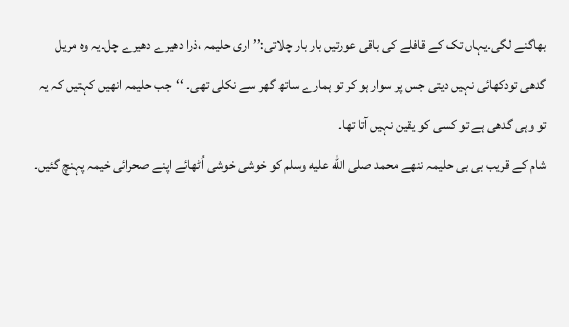بھاگنے لگی۔یہاں تک کے قافلے کی باقی عورتیں بار بار چلاتی:’’ اری حلیمہ ،ذرا دھیرے دھیرے چل۔یہ وہ مریل گدھی تودکھائی نہیں دیتی جس پر سوار ہو کر تو ہمارے ساتھ گھر سے نکلی تھی۔ ‘‘جب حلیمہ انھیں کہتیں کہ یہ تو وہی گدھی ہے تو کسی کو یقین نہیں آتا تھا۔
شام کے قریب بی بی حلیمہ ننھے محمد صلى الله عليه وسلم کو خوشی خوشی اُٹھائے اپنے صحرائی خیمہ پہنچ گئیں۔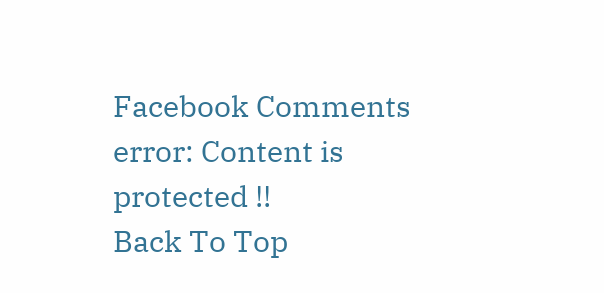Facebook Comments
error: Content is protected !!
Back To Top